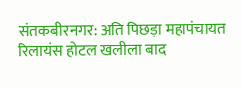संतकबीरनगर: अति पिछड़ा महापंचायत रिलायंस होटल खलीला बाद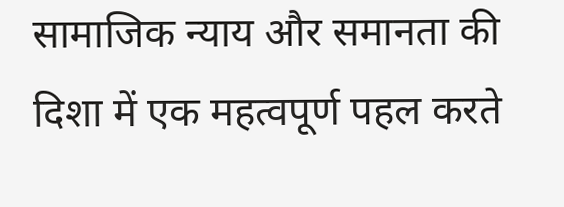सामाजिक न्याय और समानता की दिशा में एक महत्वपूर्ण पहल करते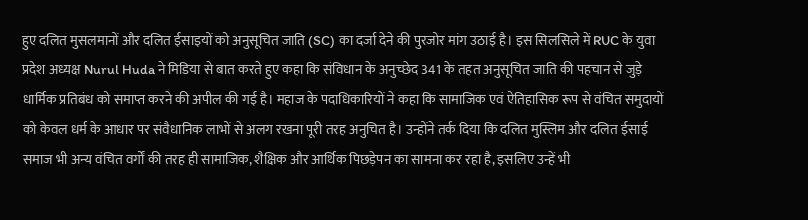हुए दलित मुसलमानों और दलित ईसाइयों को अनुसूचित जाति (SC) का दर्जा देने की पुरजोर मांग उठाई है। इस सिलसिले में RUC के युवा प्रदेश अध्यक्ष Nurul Huda ने मिडिया से बात करते हुए कहा कि संविधान के अनुच्छेद 341 के तहत अनुसूचित जाति की पहचान से जुड़े धार्मिक प्रतिबंध को समाप्त करने की अपील की गई है। महाज के पदाधिकारियों ने कहा कि सामाजिक एवं ऐतिहासिक रूप से वंचित समुदायों को केवल धर्म के आधार पर संवैधानिक लाभों से अलग रखना पूरी तरह अनुचित है। उन्होंने तर्क दिया कि दलित मुस्लिम और दलित ईसाई समाज भी अन्य वंचित वर्गों की तरह ही सामाजिक, शैक्षिक और आर्थिक पिछड़ेपन का सामना कर रहा है, इसलिए उन्हें भी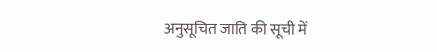अनुसूचित जाति की सूची में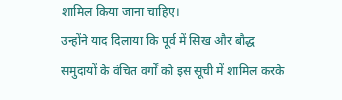शामिल किया जाना चाहिए।
उन्होंने याद दिलाया कि पूर्व में सिख और बौद्ध समुदायों के वंचित वर्गों को इस सूची में शामिल करके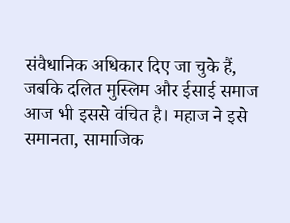संवैधानिक अधिकार दिए जा चुके हैं, जबकि दलित मुस्लिम और ईसाई समाज आज भी इससे वंचित है। महाज ने इसे समानता, सामाजिक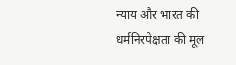न्याय और भारत की धर्मनिरपेक्षता की मूल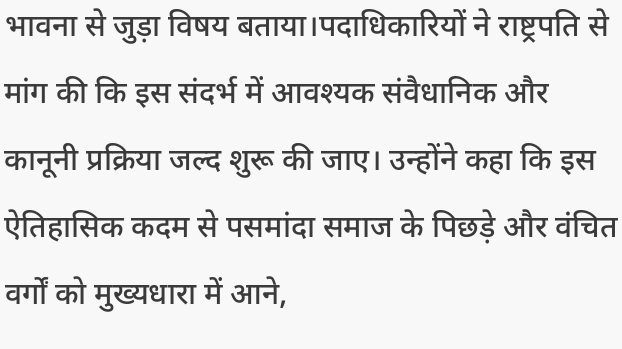भावना से जुड़ा विषय बताया।पदाधिकारियों ने राष्ट्रपति से मांग की कि इस संदर्भ में आवश्यक संवैधानिक और कानूनी प्रक्रिया जल्द शुरू की जाए। उन्होंने कहा कि इस ऐतिहासिक कदम से पसमांदा समाज के पिछड़े और वंचित वर्गों को मुख्यधारा में आने,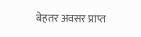बेहतर अवसर प्राप्त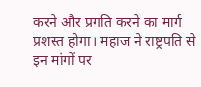करने और प्रगति करने का मार्ग प्रशस्त होगा। महाज ने राष्ट्रपति से इन मांगों पर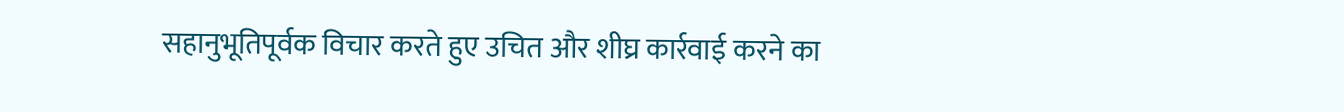सहानुभूतिपूर्वक विचार करते हुए उचित और शीघ्र कार्रवाई करने का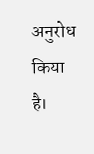अनुरोध किया है।